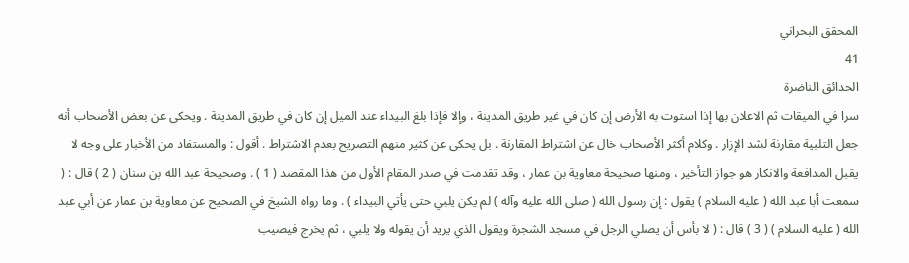المحقق البحراني
41
الحدائق الناضرة
سرا في الميقات ثم الاعلان بها إذا استوت به الأرض إن كان في غير طريق المدينة ، وإلا فإذا بلغ البيداء عند الميل إن كان في طريق المدينة . ويحكى عن بعض الأصحاب أنه جعل التلبية مقارنة لشد الإزار . وكلام أكثر الأصحاب خال عن اشتراط المقارنة . بل يحكى عن كثير منهم التصريح بعدم الاشتراط . أقول : والمستفاد من الأخبار على وجه لا يقبل المدافعة والانكار هو جواز التأخير ، ومنها صحيحة معاوية بن عمار ، وقد تقدمت في صدر المقام الأول من هذا المقصد ( 1 ) . وصحيحة عبد الله بن سنان ( 2 ) قال : ( سمعت أبا عبد الله ( عليه السلام ) يقول : إن رسول الله ( صلى الله عليه وآله ) لم يكن يلبي حتى يأتي البيداء ) . وما رواه الشيخ في الصحيح عن معاوية بن عمار عن أبي عبد الله ( عليه السلام ) ( 3 ) قال : ( لا بأس أن يصلي الرجل في مسجد الشجرة ويقول الذي يريد أن يقوله ولا يلبي ، ثم يخرج فيصيب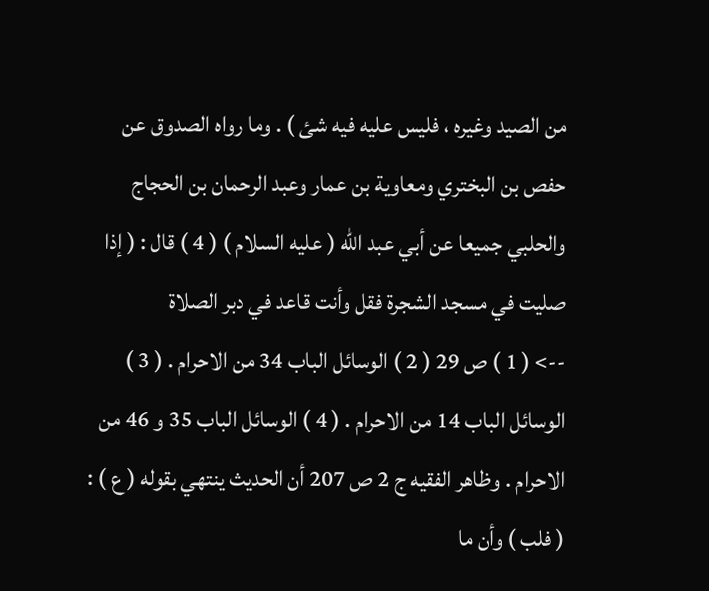من الصيد وغيره ، فليس عليه فيه شئ ) . وما رواه الصدوق عن حفص بن البختري ومعاوية بن عمار وعبد الرحمان بن الحجاج والحلبي جميعا عن أبي عبد الله ( عليه السلام ) ( 4 ) قال : ( إذا صليت في مسجد الشجرة فقل وأنت قاعد في دبر الصلاة
--> ( 1 ) ص 29 ( 2 ) الوسائل الباب 34 من الاحرام . ( 3 ) الوسائل الباب 14 من الاحرام . ( 4 ) الوسائل الباب 35 و 46 من الاحرام . وظاهر الفقيه ج 2 ص 207 أن الحديث ينتهي بقوله ( ع ) : ( فلب ) وأن ما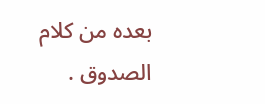بعده من كلام الصدوق .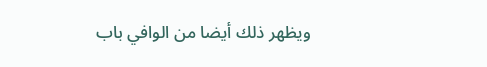ويظهر ذلك أيضا من الوافي باب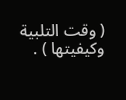( وقت التلبية وكيفيتها ) .